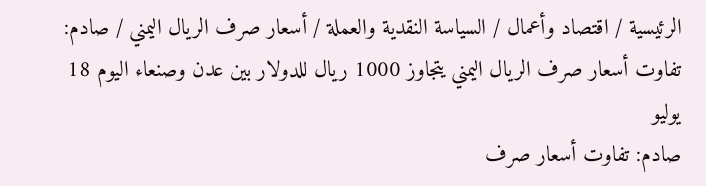الرئيسية / اقتصاد وأعمال / السياسة النقدية والعملة / أسعار صرف الريال اليمني / صادم: تفاوت أسعار صرف الريال اليمني يتجاوز 1000 ريال للدولار بين عدن وصنعاء اليوم 18 يوليو
صادم: تفاوت أسعار صرف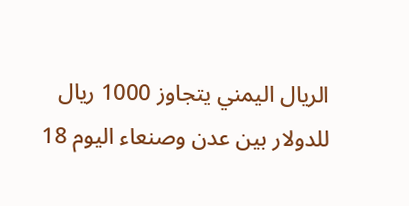الريال اليمني يتجاوز 1000 ريال للدولار بين عدن وصنعاء اليوم 18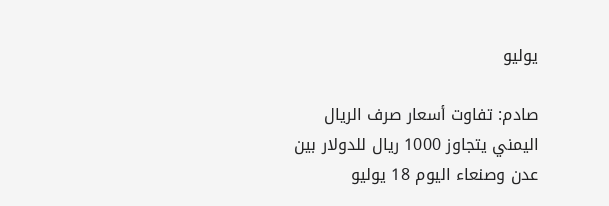يوليو

صادم: تفاوت أسعار صرف الريال اليمني يتجاوز 1000 ريال للدولار بين عدن وصنعاء اليوم 18 يوليو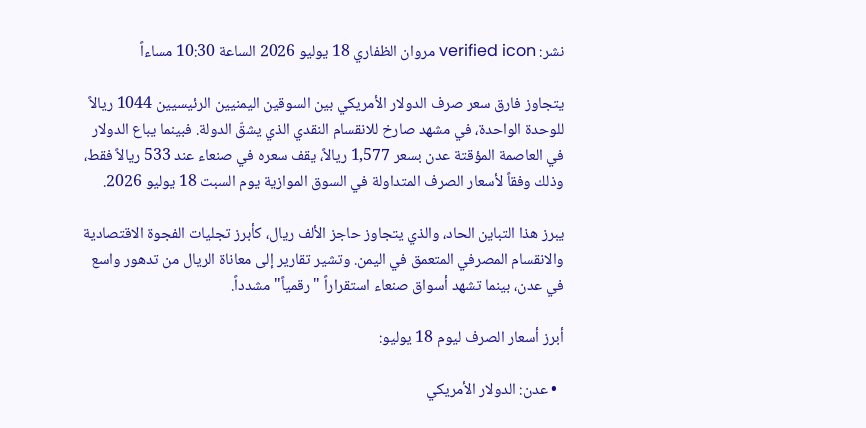نشر: verified icon مروان الظفاري 18 يوليو 2026 الساعة 10:30 مساءاً

يتجاوز فارق سعر صرف الدولار الأمريكي بين السوقين اليمنيين الرئيسيين 1044 ريالاً للوحدة الواحدة، في مشهد صارخ للانقسام النقدي الذي يشقّ الدولة. فبينما يباع الدولار في العاصمة المؤقتة عدن بسعر 1,577 ريالاً، يقف سعره في صنعاء عند 533 ريالاً فقط، وذلك وفقاً لأسعار الصرف المتداولة في السوق الموازية يوم السبت 18 يوليو 2026.

يبرز هذا التباين الحاد، والذي يتجاوز حاجز الألف ريال، كأبرز تجليات الفجوة الاقتصادية والانقسام المصرفي المتعمق في اليمن. وتشير تقارير إلى معاناة الريال من تدهور واسع في عدن، بينما تشهد أسواق صنعاء استقراراً "رقمياً" مشدداً.

أبرز أسعار الصرف ليوم 18 يوليو:

  • عدن: الدولار الأمريكي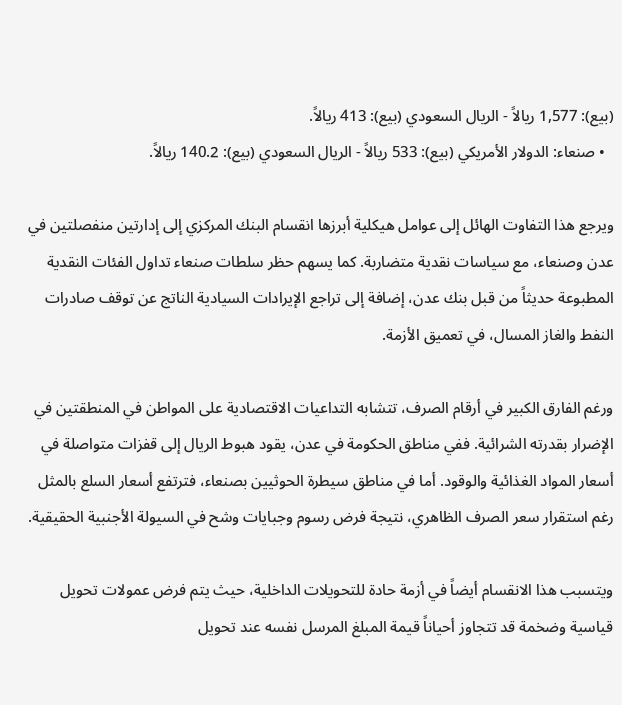(بيع): 1,577 ريالاً - الريال السعودي (بيع): 413 ريالاً.
  • صنعاء: الدولار الأمريكي (بيع): 533 ريالاً - الريال السعودي (بيع): 140.2 ريالاً.

ويرجع هذا التفاوت الهائل إلى عوامل هيكلية أبرزها انقسام البنك المركزي إلى إدارتين منفصلتين في عدن وصنعاء، مع سياسات نقدية متضاربة. كما يسهم حظر سلطات صنعاء تداول الفئات النقدية المطبوعة حديثاً من قبل بنك عدن، إضافة إلى تراجع الإيرادات السيادية الناتج عن توقف صادرات النفط والغاز المسال، في تعميق الأزمة.

ورغم الفارق الكبير في أرقام الصرف، تتشابه التداعيات الاقتصادية على المواطن في المنطقتين في الإضرار بقدرته الشرائية. ففي مناطق الحكومة في عدن، يقود هبوط الريال إلى قفزات متواصلة في أسعار المواد الغذائية والوقود. أما في مناطق سيطرة الحوثيين بصنعاء، فترتفع أسعار السلع بالمثل رغم استقرار سعر الصرف الظاهري، نتيجة فرض رسوم وجبايات وشح في السيولة الأجنبية الحقيقية.

ويتسبب هذا الانقسام أيضاً في أزمة حادة للتحويلات الداخلية، حيث يتم فرض عمولات تحويل قياسية وضخمة قد تتجاوز أحياناً قيمة المبلغ المرسل نفسه عند تحويل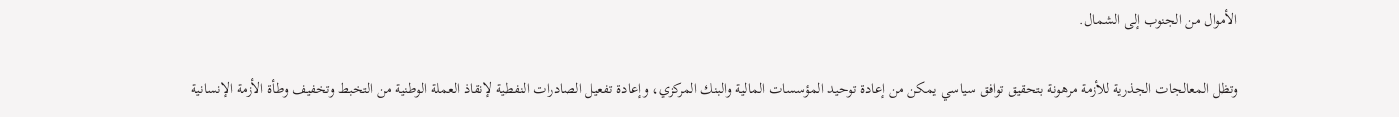الأموال من الجنوب إلى الشمال.

وتظل المعالجات الجذرية للأزمة مرهونة بتحقيق توافق سياسي يمكن من إعادة توحيد المؤسسات المالية والبنك المركزي، وإعادة تفعيل الصادرات النفطية لإنقاذ العملة الوطنية من التخبط وتخفيف وطأة الأزمة الإنسانية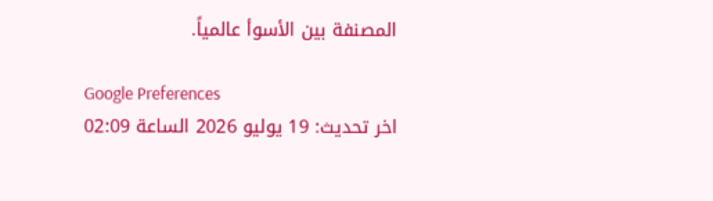المصنفة بين الأسوأ عالمياً.

Google Preferences
اخر تحديث: 19 يوليو 2026 الساعة 02:09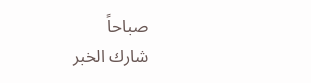صباحاً
شارك الخبر